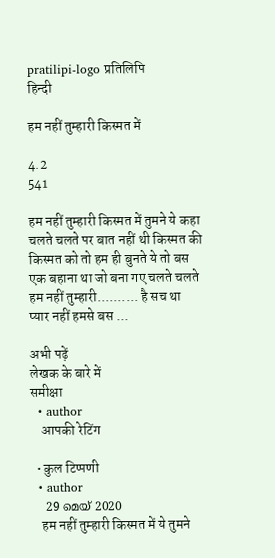pratilipi-logo प्रतिलिपि
हिन्दी

हम नहीं तुम्हारी किस्मत में

4.2
541

हम नहीं तुम्हारी किस्मत में तुमने ये कहा चलते चलते पर बात नहीं थी किस्मत की किस्मत को तो हम ही बुनते ये तो बस एक बहाना था जो बना गए चलते चलते हम नहीं तुम्हारी.......... है सच था प्यार नहीं हमसे बस ...

अभी पढ़ें
लेखक के बारे में
समीक्षा
  • author
    आपकी रेटिंग

  • कुल टिप्पणी
  • author
    29 മെയ്‌ 2020
    हम नहीं तुम्हारी किस्मत में ये तुमने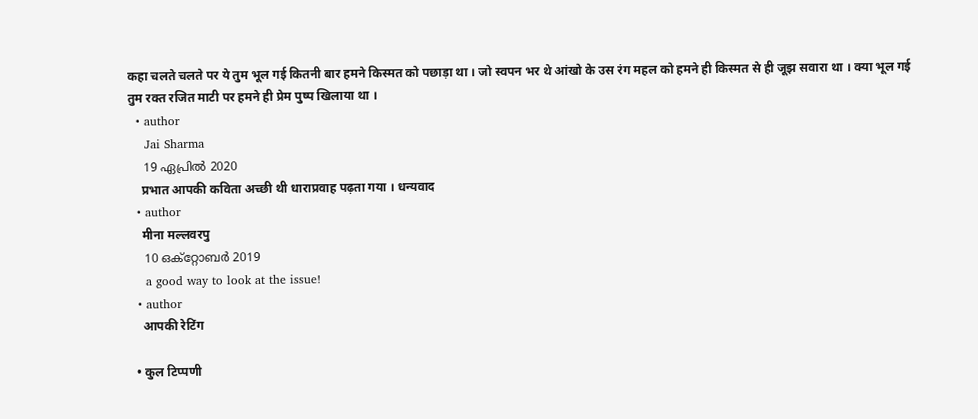कहा चलते चलते पर ये तुम भूल गई कितनी बार हमने किस्मत को पछाड़ा था । जो स्वपन भर थे आंखो के उस रंग महल को हमने ही किस्मत से ही जूझ सवारा था । क्या भूल गई तुम रक्त रजित माटी पर हमने ही प्रेम पुष्प खिलाया था ।
  • author
    Jai Sharma
    19 ഏപ്രില്‍ 2020
    प्रभात आपकी कविता अच्छी थी धाराप्रवाह पढ़ता गया । धन्यवाद
  • author
    मीना मल्लवरपु
    10 ഒക്റ്റോബര്‍ 2019
    a good way to look at the issue!
  • author
    आपकी रेटिंग

  • कुल टिप्पणी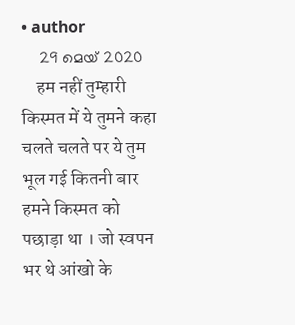• author
    29 മെയ്‌ 2020
    हम नहीं तुम्हारी किस्मत में ये तुमने कहा चलते चलते पर ये तुम भूल गई कितनी बार हमने किस्मत को पछाड़ा था । जो स्वपन भर थे आंखो के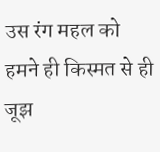उस रंग महल को हमने ही किस्मत से ही जूझ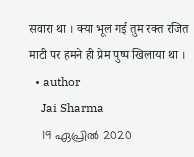सवारा था । क्या भूल गई तुम रक्त रजित माटी पर हमने ही प्रेम पुष्प खिलाया था ।
  • author
    Jai Sharma
    19 ഏപ്രില്‍ 2020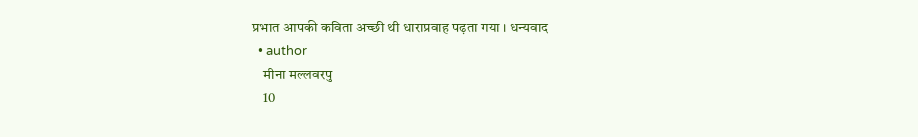प्रभात आपकी कविता अच्छी थी धाराप्रवाह पढ़ता गया । धन्यवाद
  • author
    मीना मल्लवरपु
    10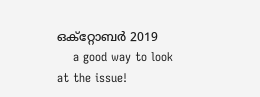ഒക്റ്റോബര്‍ 2019
    a good way to look at the issue!